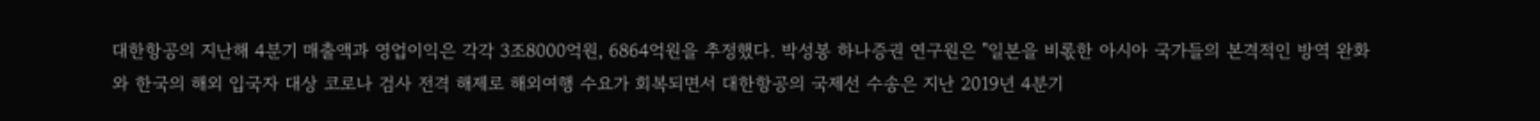대한항공의 지난해 4분기 매출액과 영업이익은 각각 3조8000억원, 6864억원을 추정했다. 박성봉 하나증권 연구원은 "일본을 비롟한 아시아 국가들의 본격적인 방역 완화와 한국의 해외 입국자 대상 코로나 검사 전격 해제로 해외여행 수요가 회복되면서 대한항공의 국제선 수송은 지난 2019년 4분기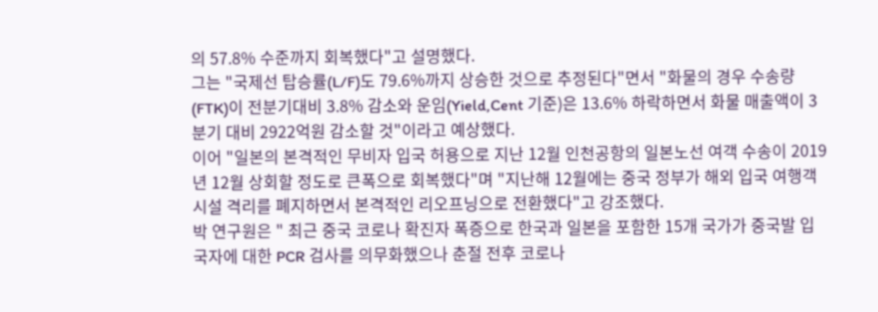의 57.8% 수준까지 회복했다"고 설명했다.
그는 "국제선 탑승률(L/F)도 79.6%까지 상승한 것으로 추정된다"면서 "화물의 경우 수송량(FTK)이 전분기대비 3.8% 감소와 운임(Yield,Cent 기준)은 13.6% 하락하면서 화물 매출액이 3분기 대비 2922억원 감소할 것"이라고 예상했다.
이어 "일본의 본격적인 무비자 입국 허용으로 지난 12월 인천공항의 일본노선 여객 수송이 2019년 12월 상회할 정도로 큰폭으로 회복했다"며 "지난해 12월에는 중국 정부가 해외 입국 여행객 시설 격리를 폐지하면서 본격적인 리오프닝으로 전환했다"고 강조했다.
박 연구원은 " 최근 중국 코로나 확진자 폭증으로 한국과 일본을 포함한 15개 국가가 중국발 입국자에 대한 PCR 검사를 의무화했으나 춘절 전후 코로나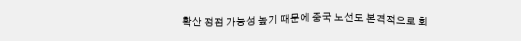확산 정점 가능성 높기 때문에 중국 노선도 본격적으로 회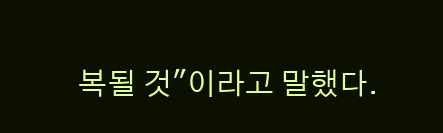복될 것"이라고 말했다.